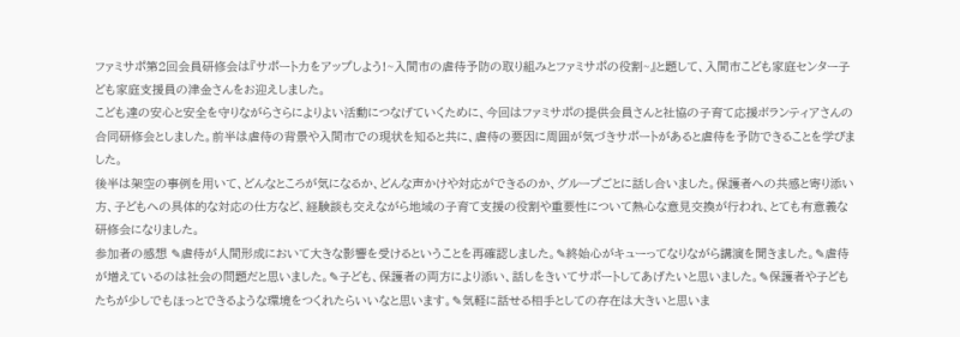ファミサポ第2回会員研修会は『サポート力をアップしよう!~入間市の虐待予防の取り組みとファミサポの役割~』と題して、入間市こども家庭センター子ども家庭支援員の津金さんをお迎えしました。
こども達の安心と安全を守りながらさらによりよい活動につなげていくために、今回はファミサポの提供会員さんと社協の子育て応援ボランティアさんの合同研修会としました。前半は虐待の背景や入間市での現状を知ると共に、虐待の要因に周囲が気づきサポートがあると虐待を予防できることを学びました。
後半は架空の事例を用いて、どんなところが気になるか、どんな声かけや対応ができるのか、グループごとに話し合いました。保護者への共感と寄り添い方、子どもへの具体的な対応の仕方など、経験談も交えながら地域の子育て支援の役割や重要性について熱心な意見交換が行われ、とても有意義な研修会になりました。
参加者の感想 ✎虐待が人間形成において大きな影響を受けるということを再確認しました。✎終始心がキューってなりながら講演を聞きました。✎虐待が増えているのは社会の問題だと思いました。✎子ども、保護者の両方により添い、話しをきいてサポートしてあげたいと思いました。✎保護者や子どもたちが少しでもほっとできるような環境をつくれたらいいなと思います。✎気軽に話せる相手としての存在は大きいと思いま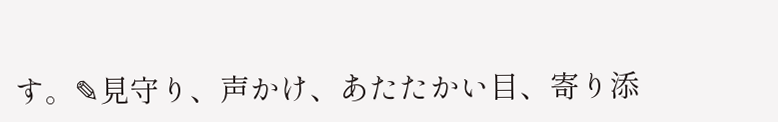す。✎見守り、声かけ、あたたかい目、寄り添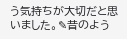う気持ちが大切だと思いました。✎昔のよう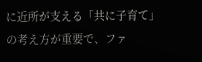に近所が支える「共に子育て」の考え方が重要で、ファ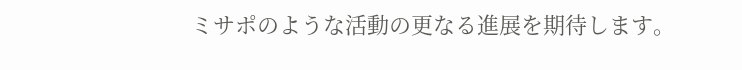ミサポのような活動の更なる進展を期待します。